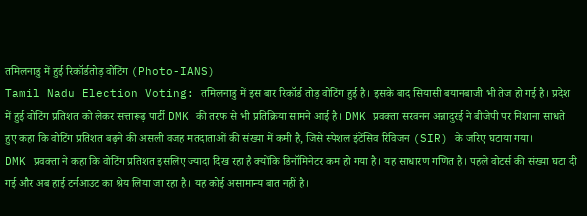तमिलनाडु में हुई रिकॉर्डतोड़ वोटिंग (Photo-IANS)
Tamil Nadu Election Voting: तमिलनाडु में इस बार रिकॉर्ड तोड़ वोटिंग हुई है। इसके बाद सियासी बयानबाजी भी तेज हो गई है। प्रदेश में हुई वोटिंग प्रतिशत को लेकर सत्तारूढ़ पार्टी DMK की तरफ से भी प्रतिक्रिया सामने आई है। DMK प्रवक्ता सरवनन अन्नादुरई ने बीजेपी पर निशाना साधते हुए कहा कि वोटिंग प्रतिशत बढ़ने की असली वजह मतदाताओं की संख्या में कमी है, जिसे स्पेशल इंटेंसिव रिविजन (SIR) के जरिए घटाया गया।
DMK प्रवक्ता ने कहा कि वोटिंग प्रतिशत इसलिए ज्यादा दिख रहा है क्योंकि डिनॉमिनेटर कम हो गया है। यह साधारण गणित है। पहले वोटर्स की संख्या घटा दी गई और अब हाई टर्नआउट का श्रेय लिया जा रहा है। यह कोई असामान्य बात नहीं है।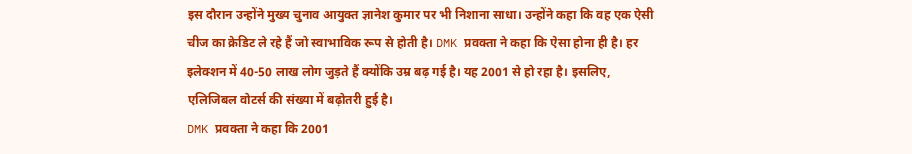इस दौरान उन्होंने मुख्य चुनाव आयुक्त ज्ञानेश कुमार पर भी निशाना साधा। उन्होंने कहा कि वह एक ऐसी चीज का क्रेडिट ले रहे हैं जो स्वाभाविक रूप से होती है। DMK प्रवक्ता ने कहा कि ऐसा होना ही है। हर इलेक्शन में 40-50 लाख लोग जुड़ते हैं क्योंकि उम्र बढ़ गई है। यह 2001 से हो रहा है। इसलिए, एलिजिबल वोटर्स की संख्या में बढ़ोतरी हुई है।
DMK प्रवक्ता ने कहा कि 2001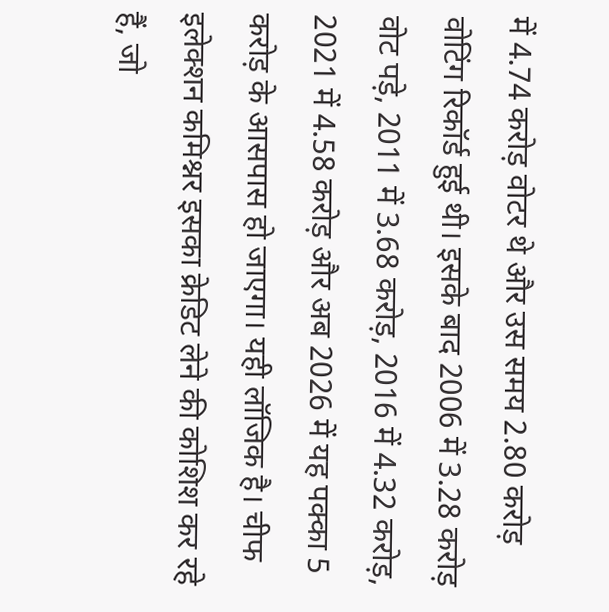में 4.74 करोड़ वोटर थे और उस समय 2.80 करोड़ वोटिंग रिकॉर्ड हुई थी। इसके बाद 2006 में 3.28 करोड़ वोट पड़े, 2011 में 3.68 करोड़, 2016 में 4.32 करोड़, 2021 में 4.58 करोड़ और अब 2026 में यह पक्का 5 करोड़ के आसपास हो जाएगा। यही लॉजिक है। चीफ इलेक्शन कमिश्नर इसका क्रेडिट लेने की कोशिश कर रहे हैं, जो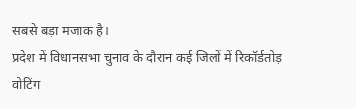सबसे बड़ा मजाक है।
प्रदेश में विधानसभा चुनाव के दौरान कई जिलों में रिकॉर्डतोड़ वोटिंग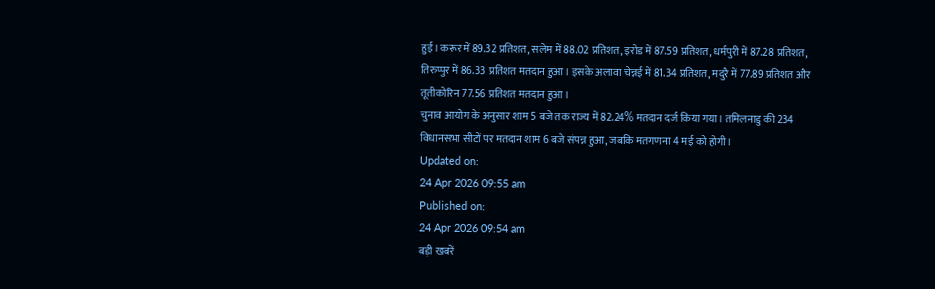हुई। करूर में 89.32 प्रतिशत, सलेम में 88.02 प्रतिशत, इरोड में 87.59 प्रतिशत, धर्मपुरी में 87.28 प्रतिशत, तिरुप्पुर में 86.33 प्रतिशत मतदान हुआ। इसके अलावा चेन्नई में 81.34 प्रतिशत, मदुरै में 77.89 प्रतिशत और तूतीकोरिन 77.56 प्रतिशत मतदान हुआ।
चुनाव आयोग के अनुसार शाम 5 बजे तक राज्य में 82.24% मतदान दर्ज किया गया। तमिलनाडु की 234 विधानसभा सीटों पर मतदान शाम 6 बजे संपन्न हुआ, जबकि मतगणना 4 मई को होगी।
Updated on:
24 Apr 2026 09:55 am
Published on:
24 Apr 2026 09:54 am
बड़ी खबरें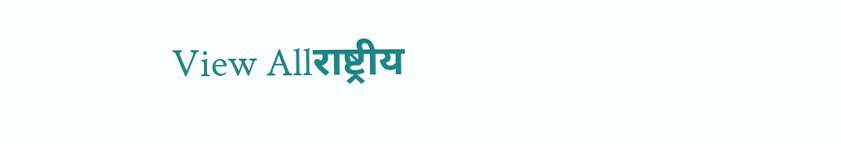View Allराष्ट्रीय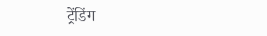ट्रेंडिंग